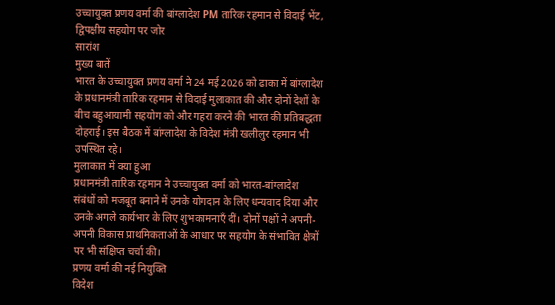उच्चायुक्त प्रणय वर्मा की बांग्लादेश PM तारिक रहमान से विदाई भेंट, द्विपक्षीय सहयोग पर जोर
सारांश
मुख्य बातें
भारत के उच्चायुक्त प्रणय वर्मा ने 24 मई 2026 को ढाका में बांग्लादेश के प्रधानमंत्री तारिक रहमान से विदाई मुलाकात की और दोनों देशों के बीच बहुआयामी सहयोग को और गहरा करने की भारत की प्रतिबद्धता दोहराई। इस बैठक में बांग्लादेश के विदेश मंत्री खलीलुर रहमान भी उपस्थित रहे।
मुलाकात में क्या हुआ
प्रधानमंत्री तारिक रहमान ने उच्चायुक्त वर्मा को भारत-बांग्लादेश संबंधों को मजबूत बनाने में उनके योगदान के लिए धन्यवाद दिया और उनके अगले कार्यभार के लिए शुभकामनाएँ दीं। दोनों पक्षों ने अपनी-अपनी विकास प्राथमिकताओं के आधार पर सहयोग के संभावित क्षेत्रों पर भी संक्षिप्त चर्चा की।
प्रणय वर्मा की नई नियुक्ति
विदेश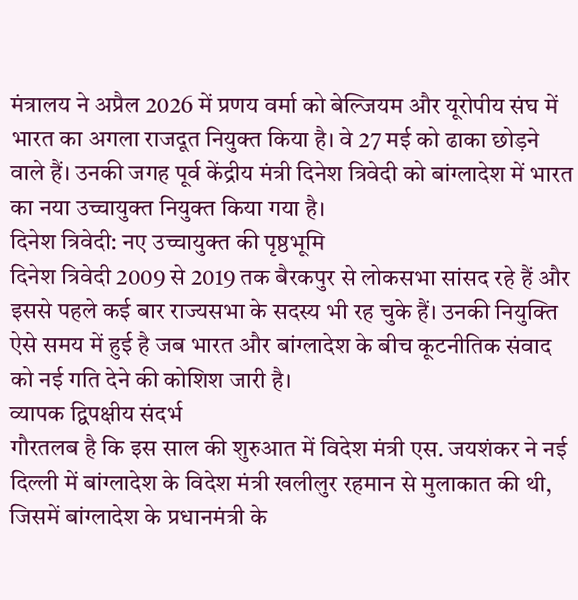मंत्रालय ने अप्रैल 2026 में प्रणय वर्मा को बेल्जियम और यूरोपीय संघ में भारत का अगला राजदूत नियुक्त किया है। वे 27 मई को ढाका छोड़ने वाले हैं। उनकी जगह पूर्व केंद्रीय मंत्री दिनेश त्रिवेदी को बांग्लादेश में भारत का नया उच्चायुक्त नियुक्त किया गया है।
दिनेश त्रिवेदी: नए उच्चायुक्त की पृष्ठभूमि
दिनेश त्रिवेदी 2009 से 2019 तक बैरकपुर से लोकसभा सांसद रहे हैं और इससे पहले कई बार राज्यसभा के सदस्य भी रह चुके हैं। उनकी नियुक्ति ऐसे समय में हुई है जब भारत और बांग्लादेश के बीच कूटनीतिक संवाद को नई गति देने की कोशिश जारी है।
व्यापक द्विपक्षीय संदर्भ
गौरतलब है कि इस साल की शुरुआत में विदेश मंत्री एस. जयशंकर ने नई दिल्ली में बांग्लादेश के विदेश मंत्री खलीलुर रहमान से मुलाकात की थी, जिसमें बांग्लादेश के प्रधानमंत्री के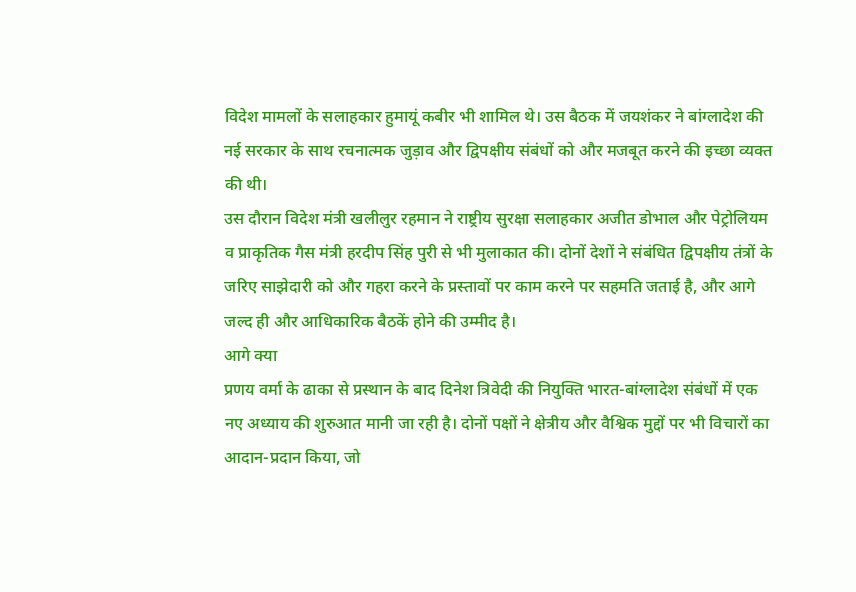विदेश मामलों के सलाहकार हुमायूं कबीर भी शामिल थे। उस बैठक में जयशंकर ने बांग्लादेश की नई सरकार के साथ रचनात्मक जुड़ाव और द्विपक्षीय संबंधों को और मजबूत करने की इच्छा व्यक्त की थी।
उस दौरान विदेश मंत्री खलीलुर रहमान ने राष्ट्रीय सुरक्षा सलाहकार अजीत डोभाल और पेट्रोलियम व प्राकृतिक गैस मंत्री हरदीप सिंह पुरी से भी मुलाकात की। दोनों देशों ने संबंधित द्विपक्षीय तंत्रों के जरिए साझेदारी को और गहरा करने के प्रस्तावों पर काम करने पर सहमति जताई है, और आगे जल्द ही और आधिकारिक बैठकें होने की उम्मीद है।
आगे क्या
प्रणय वर्मा के ढाका से प्रस्थान के बाद दिनेश त्रिवेदी की नियुक्ति भारत-बांग्लादेश संबंधों में एक नए अध्याय की शुरुआत मानी जा रही है। दोनों पक्षों ने क्षेत्रीय और वैश्विक मुद्दों पर भी विचारों का आदान-प्रदान किया, जो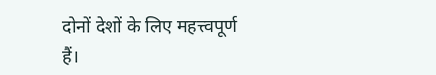दोनों देशों के लिए महत्त्वपूर्ण हैं।